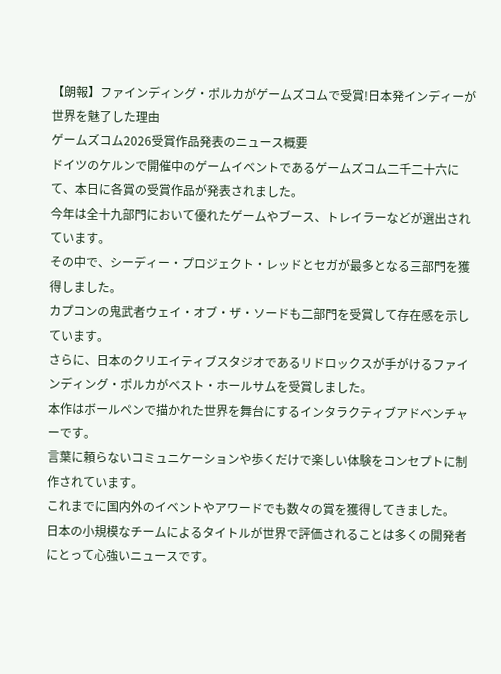【朗報】ファインディング・ポルカがゲームズコムで受賞!日本発インディーが世界を魅了した理由
ゲームズコム2026受賞作品発表のニュース概要
ドイツのケルンで開催中のゲームイベントであるゲームズコム二千二十六にて、本日に各賞の受賞作品が発表されました。
今年は全十九部門において優れたゲームやブース、トレイラーなどが選出されています。
その中で、シーディー・プロジェクト・レッドとセガが最多となる三部門を獲得しました。
カプコンの鬼武者ウェイ・オブ・ザ・ソードも二部門を受賞して存在感を示しています。
さらに、日本のクリエイティブスタジオであるリドロックスが手がけるファインディング・ポルカがベスト・ホールサムを受賞しました。
本作はボールペンで描かれた世界を舞台にするインタラクティブアドベンチャーです。
言葉に頼らないコミュニケーションや歩くだけで楽しい体験をコンセプトに制作されています。
これまでに国内外のイベントやアワードでも数々の賞を獲得してきました。
日本の小規模なチームによるタイトルが世界で評価されることは多くの開発者にとって心強いニュースです。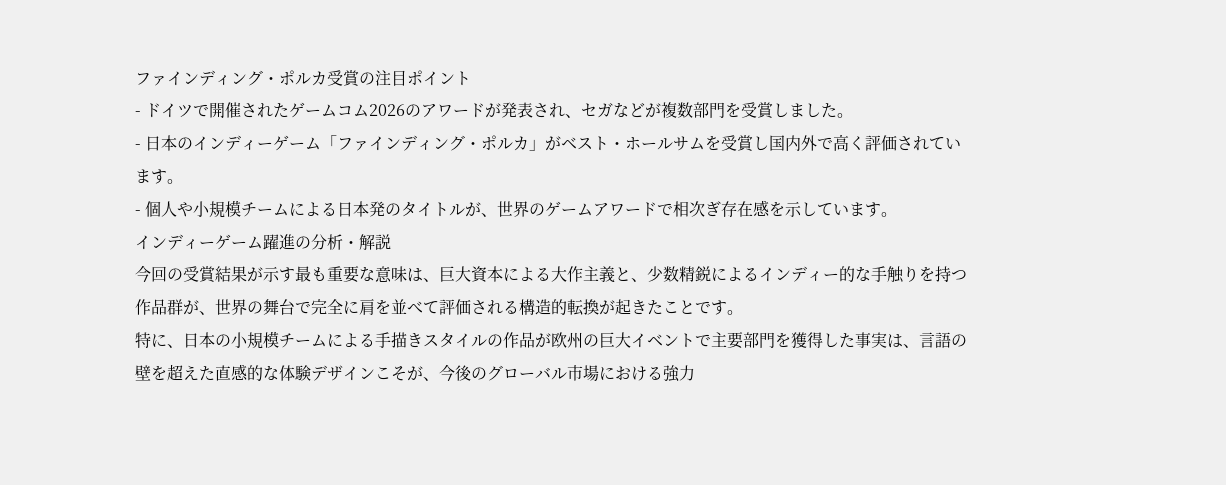ファインディング・ポルカ受賞の注目ポイント
- ドイツで開催されたゲームコム2026のアワードが発表され、セガなどが複数部門を受賞しました。
- 日本のインディーゲーム「ファインディング・ポルカ」がベスト・ホールサムを受賞し国内外で高く評価されています。
- 個人や小規模チームによる日本発のタイトルが、世界のゲームアワードで相次ぎ存在感を示しています。
インディーゲーム躍進の分析・解説
今回の受賞結果が示す最も重要な意味は、巨大資本による大作主義と、少数精鋭によるインディー的な手触りを持つ作品群が、世界の舞台で完全に肩を並べて評価される構造的転換が起きたことです。
特に、日本の小規模チームによる手描きスタイルの作品が欧州の巨大イベントで主要部門を獲得した事実は、言語の壁を超えた直感的な体験デザインこそが、今後のグローバル市場における強力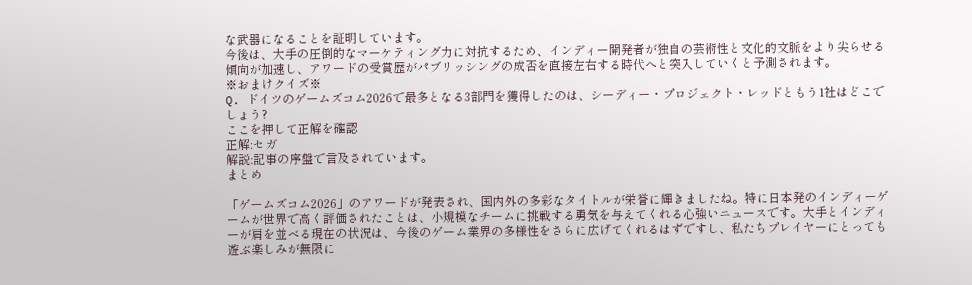な武器になることを証明しています。
今後は、大手の圧倒的なマーケティング力に対抗するため、インディー開発者が独自の芸術性と文化的文脈をより尖らせる傾向が加速し、アワードの受賞歴がパブリッシングの成否を直接左右する時代へと突入していくと予測されます。
※おまけクイズ※
Q. ドイツのゲームズコム2026で最多となる3部門を獲得したのは、シーディー・プロジェクト・レッドともう1社はどこでしょう?
ここを押して正解を確認
正解:セガ
解説:記事の序盤で言及されています。
まとめ

「ゲームズコム2026」のアワードが発表され、国内外の多彩なタイトルが栄誉に輝きましたね。特に日本発のインディーゲームが世界で高く評価されたことは、小規模なチームに挑戦する勇気を与えてくれる心強いニュースです。大手とインディーが肩を並べる現在の状況は、今後のゲーム業界の多様性をさらに広げてくれるはずですし、私たちプレイヤーにとっても遊ぶ楽しみが無限に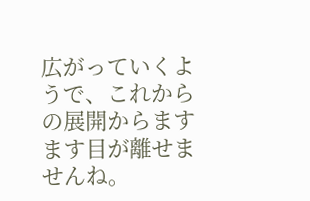広がっていくようで、これからの展開からますます目が離せませんね。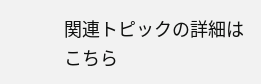関連トピックの詳細はこちら